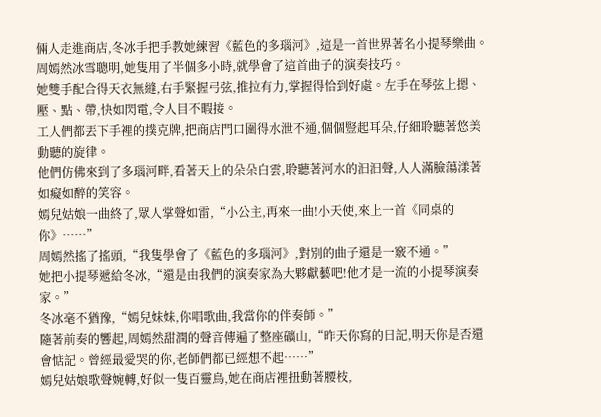倆人走進商店,冬冰手把手教她練習《藍色的多瑙河》,這是一首世界著名小提琴樂曲。
周嫣然冰雪聰明,她隻用了半個多小時,就學會了這首曲子的演奏技巧。
她雙手配合得天衣無縫,右手緊握弓弦,推拉有力,掌握得恰到好處。左手在琴弦上摁、壓、點、帶,快如閃電,令人目不暇接。
工人們都丟下手裡的撲克牌,把商店門口圍得水泄不通,個個豎起耳朵,仔細聆聽著悠美動聽的旋律。
他們仿佛來到了多瑙河畔,看著天上的朵朵白雲,聆聽著河水的汩汩聲,人人滿臉蕩漾著如癡如醉的笑容。
嫣兒姑娘一曲終了,眾人掌聲如雷,“小公主,再來一曲!小天使,來上一首《同桌的你》……”
周嫣然搖了搖頭,“我隻學會了《藍色的多瑙河》,對別的曲子還是一竅不通。”
她把小提琴遞給冬冰,“還是由我們的演奏家為大夥獻藝吧!他才是一流的小提琴演奏家。”
冬冰毫不猶豫,“嫣兒妹妹,你唱歌曲,我當你的伴奏師。”
隨著前奏的響起,周嫣然甜潤的聲音傳遍了整座礦山,“昨天你寫的日記,明天你是否還會惦記。曾經最愛哭的你,老師們都已經想不起……”
嫣兒姑娘歌聲婉轉,好似一隻百靈鳥,她在商店裡扭動著腰枝,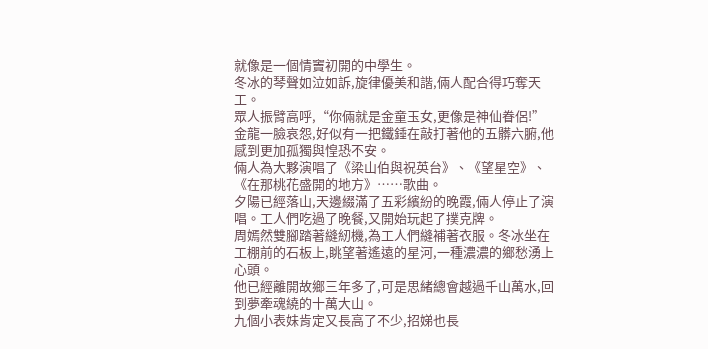就像是一個情竇初開的中學生。
冬冰的琴聲如泣如訴,旋律優美和諧,倆人配合得巧奪天工。
眾人振臂高呼,“你倆就是金童玉女,更像是神仙眷侶!”
金龍一臉哀怨,好似有一把鐵錘在敲打著他的五髒六腑,他感到更加孤獨與惶恐不安。
倆人為大夥演唱了《梁山伯與祝英台》、《望星空》、《在那桃花盛開的地方》……歌曲。
夕陽已經落山,天邊綴滿了五彩繽紛的晚霞,倆人停止了演唱。工人們吃過了晚餐,又開始玩起了撲克牌。
周嫣然雙腳踏著縫紉機,為工人們縫補著衣服。冬冰坐在工棚前的石板上,眺望著遙遠的星河,一種濃濃的鄉愁湧上心頭。
他已經離開故鄉三年多了,可是思緒總會越過千山萬水,回到夢牽魂繞的十萬大山。
九個小表妹肯定又長高了不少,招娣也長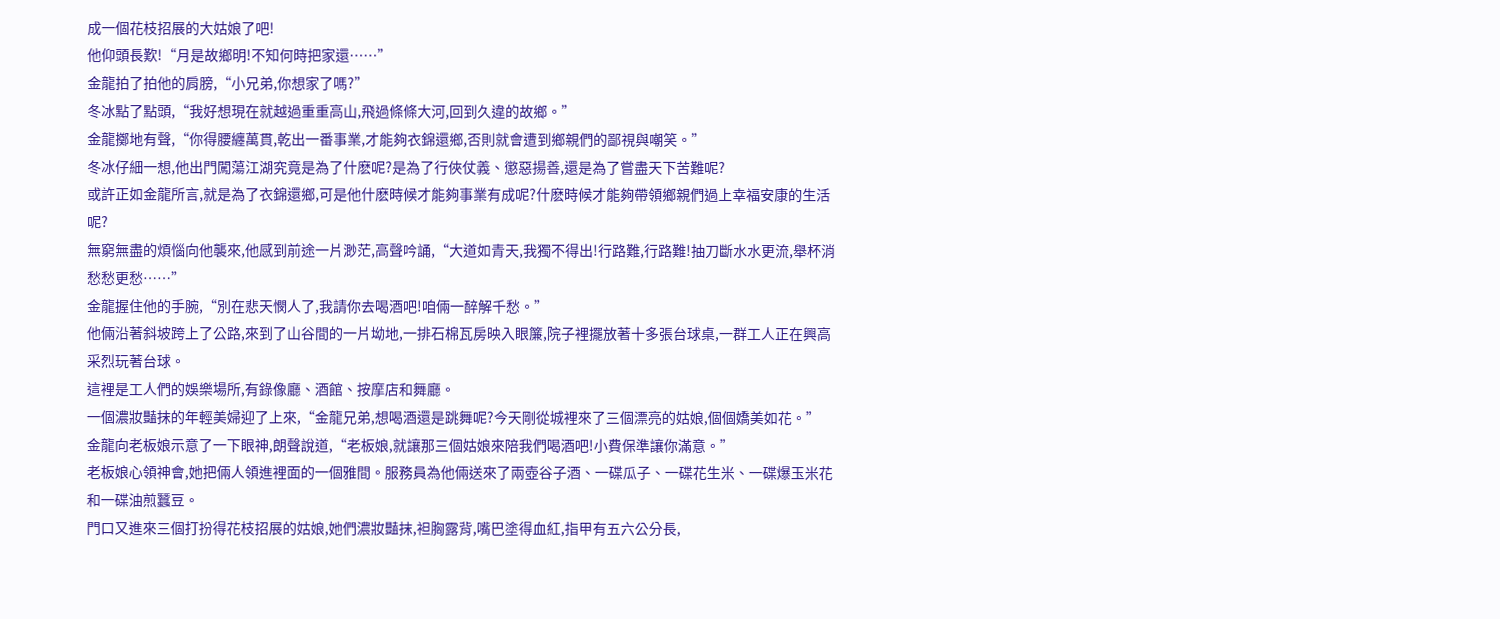成一個花枝招展的大姑娘了吧!
他仰頭長歎!“月是故鄉明!不知何時把家還……”
金龍拍了拍他的肩膀,“小兄弟,你想家了嗎?”
冬冰點了點頭,“我好想現在就越過重重高山,飛過條條大河,回到久違的故鄉。”
金龍擲地有聲,“你得腰纏萬貫,乾出一番事業,才能夠衣錦還鄉,否則就會遭到鄉親們的鄙視與嘲笑。”
冬冰仔細一想,他出門闖蕩江湖究竟是為了什麽呢?是為了行俠仗義、懲惡揚善,還是為了嘗盡天下苦難呢?
或許正如金龍所言,就是為了衣錦還鄉,可是他什麽時候才能夠事業有成呢?什麽時候才能夠帶領鄉親們過上幸福安康的生活呢?
無窮無盡的煩惱向他襲來,他感到前途一片渺茫,高聲吟誦,“大道如青天,我獨不得出!行路難,行路難!抽刀斷水水更流,舉杯消愁愁更愁……”
金龍握住他的手腕,“別在悲天憫人了,我請你去喝酒吧!咱倆一醉解千愁。”
他倆沿著斜坡跨上了公路,來到了山谷間的一片坳地,一排石棉瓦房映入眼簾,院子裡擺放著十多張台球桌,一群工人正在興高采烈玩著台球。
這裡是工人們的娛樂場所,有錄像廳、酒館、按摩店和舞廳。
一個濃妝豔抹的年輕美婦迎了上來,“金龍兄弟,想喝酒還是跳舞呢?今天剛從城裡來了三個漂亮的姑娘,個個嬌美如花。”
金龍向老板娘示意了一下眼神,朗聲說道,“老板娘,就讓那三個姑娘來陪我們喝酒吧!小費保準讓你滿意。”
老板娘心領神會,她把倆人領進裡面的一個雅間。服務員為他倆送來了兩壺谷子酒、一碟瓜子、一碟花生米、一碟爆玉米花和一碟油煎蠶豆。
門口又進來三個打扮得花枝招展的姑娘,她們濃妝豔抹,袒胸露背,嘴巴塗得血紅,指甲有五六公分長,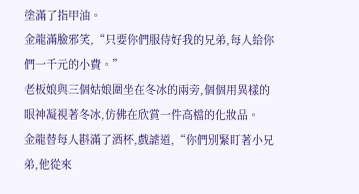塗滿了指甲油。
金龍滿臉邪笑,“只要你們服侍好我的兄弟,每人給你們一千元的小費。”
老板娘與三個姑娘圍坐在冬冰的兩旁,個個用異樣的眼神凝視著冬冰,仿佛在欣賞一件高檔的化妝品。
金龍替每人斟滿了酒杯,戲謔道,“你們別緊盯著小兄弟,他從來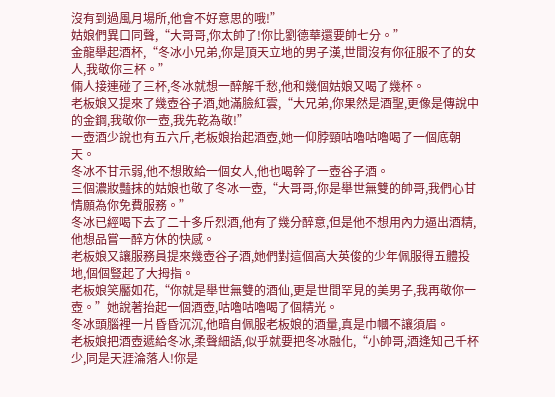沒有到過風月場所,他會不好意思的哦!”
姑娘們異口同聲,“大哥哥,你太帥了!你比劉德華還要帥七分。”
金龍舉起酒杯,“冬冰小兄弟,你是頂天立地的男子漢,世間沒有你征服不了的女人,我敬你三杯。”
倆人接連碰了三杯,冬冰就想一醉解千愁,他和幾個姑娘又喝了幾杯。
老板娘又提來了幾壺谷子酒,她滿臉紅雲,“大兄弟,你果然是酒聖,更像是傳說中的金鋼,我敬你一壺,我先乾為敬!”
一壺酒少說也有五六斤,老板娘抬起酒壺,她一仰脖頸咕嚕咕嚕喝了一個底朝天。
冬冰不甘示弱,他不想敗給一個女人,他也喝幹了一壺谷子酒。
三個濃妝豔抹的姑娘也敬了冬冰一壺,“大哥哥,你是舉世無雙的帥哥,我們心甘情願為你免費服務。”
冬冰已經喝下去了二十多斤烈酒,他有了幾分醉意,但是他不想用內力逼出酒精,他想品嘗一醉方休的快感。
老板娘又讓服務員提來幾壺谷子酒,她們對這個高大英俊的少年佩服得五體投地,個個豎起了大拇指。
老板娘笑靨如花,“你就是舉世無雙的酒仙,更是世間罕見的美男子,我再敬你一壺。”她說著抬起一個酒壺,咕嚕咕嚕喝了個精光。
冬冰頭腦裡一片昏昏沉沉,他暗自佩服老板娘的酒量,真是巾幗不讓須眉。
老板娘把酒壺遞給冬冰,柔聲細語,似乎就要把冬冰融化,“小帥哥,酒逢知己千杯少,同是天涯淪落人!你是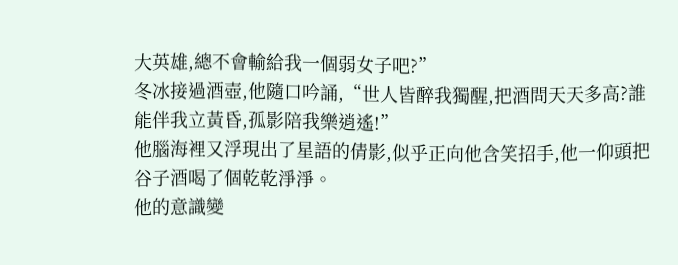大英雄,總不會輸給我一個弱女子吧?”
冬冰接過酒壺,他隨口吟誦,“世人皆醉我獨醒,把酒問天天多高?誰能伴我立黃昏,孤影陪我樂逍遙!”
他腦海裡又浮現出了星語的倩影,似乎正向他含笑招手,他一仰頭把谷子酒喝了個乾乾淨淨。
他的意識變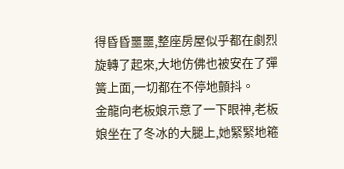得昏昏噩噩,整座房屋似乎都在劇烈旋轉了起來,大地仿佛也被安在了彈簧上面,一切都在不停地顫抖。
金龍向老板娘示意了一下眼神,老板娘坐在了冬冰的大腿上,她緊緊地篐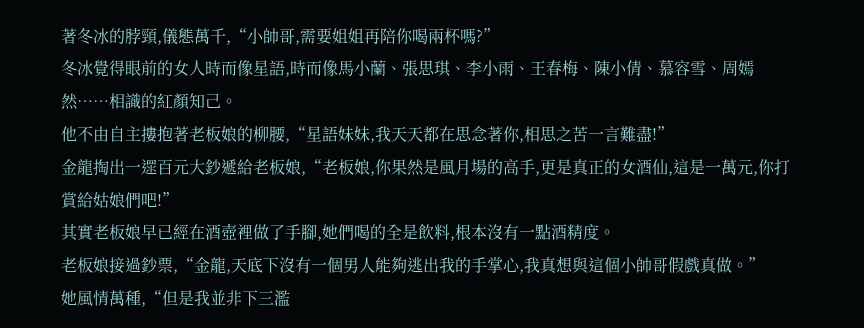著冬冰的脖頸,儀態萬千,“小帥哥,需要姐姐再陪你喝兩杯嗎?”
冬冰覺得眼前的女人時而像星語,時而像馬小蘭、張思琪、李小雨、王春梅、陳小倩、慕容雪、周嫣然……相識的紅顏知己。
他不由自主摟抱著老板娘的柳腰,“星語妹妹,我天天都在思念著你,相思之苦一言難盡!”
金龍掏出一遝百元大鈔遞給老板娘,“老板娘,你果然是風月場的高手,更是真正的女酒仙,這是一萬元,你打賞給姑娘們吧!”
其實老板娘早已經在酒壺裡做了手腳,她們喝的全是飲料,根本沒有一點酒精度。
老板娘接過鈔票,“金龍,天底下沒有一個男人能夠逃出我的手掌心,我真想與這個小帥哥假戲真做。”
她風情萬種,“但是我並非下三濫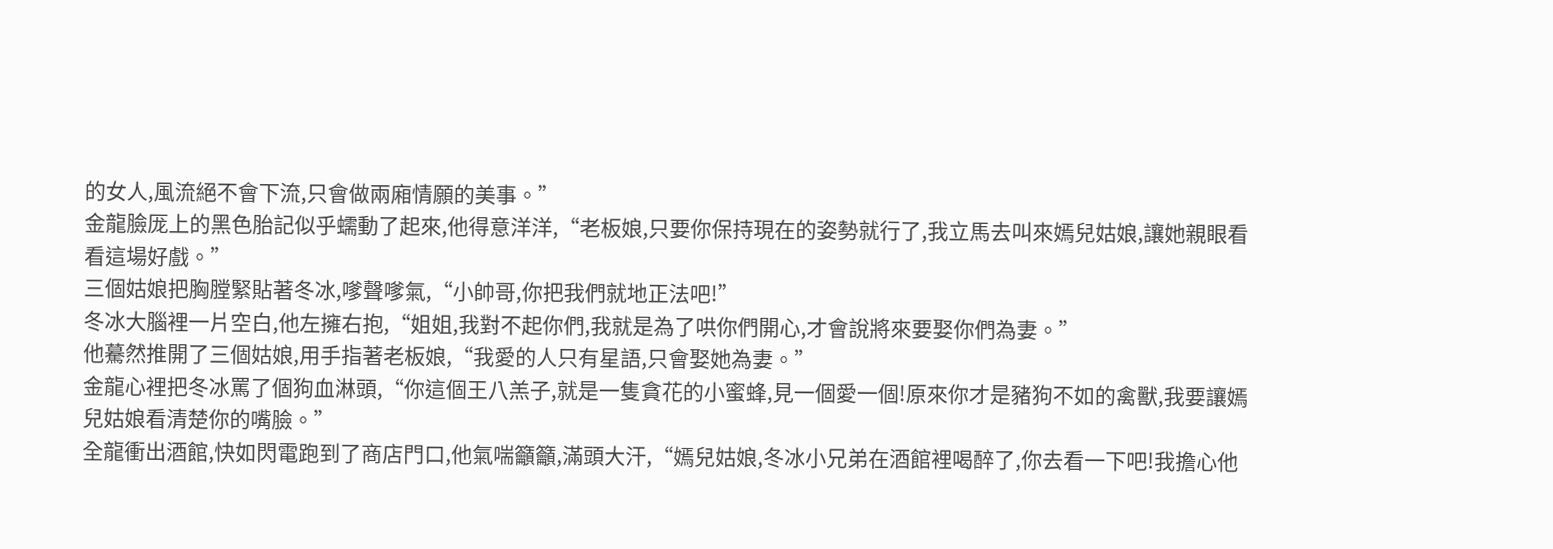的女人,風流絕不會下流,只會做兩廂情願的美事。”
金龍臉厐上的黑色胎記似乎蠕動了起來,他得意洋洋,“老板娘,只要你保持現在的姿勢就行了,我立馬去叫來嫣兒姑娘,讓她親眼看看這場好戲。”
三個姑娘把胸膛緊貼著冬冰,嗲聲嗲氣,“小帥哥,你把我們就地正法吧!”
冬冰大腦裡一片空白,他左擁右抱,“姐姐,我對不起你們,我就是為了哄你們開心,才會說將來要娶你們為妻。”
他驀然推開了三個姑娘,用手指著老板娘,“我愛的人只有星語,只會娶她為妻。”
金龍心裡把冬冰罵了個狗血淋頭,“你這個王八羔子,就是一隻貪花的小蜜蜂,見一個愛一個!原來你才是豬狗不如的禽獸,我要讓嫣兒姑娘看清楚你的嘴臉。”
全龍衝出酒館,快如閃電跑到了商店門口,他氣喘籲籲,滿頭大汗,“嫣兒姑娘,冬冰小兄弟在酒館裡喝醉了,你去看一下吧!我擔心他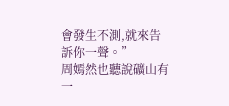會發生不測,就來告訴你一聲。”
周嫣然也聽說礦山有一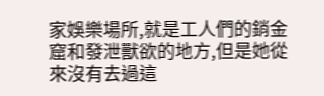家娛樂場所,就是工人們的銷金窟和發泄獸欲的地方,但是她從來沒有去過這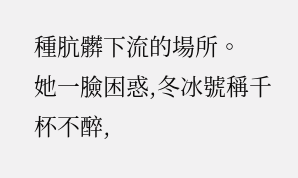種肮髒下流的場所。
她一臉困惑,冬冰號稱千杯不醉,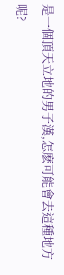是一個頂天立地的男子漢,怎麽可能會去這種地方呢?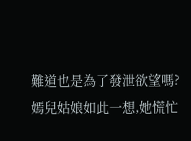難道也是為了發泄欲望嗎?
嫣兒姑娘如此一想,她慌忙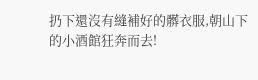扔下還沒有縫補好的髒衣服,朝山下的小酒館狂奔而去!